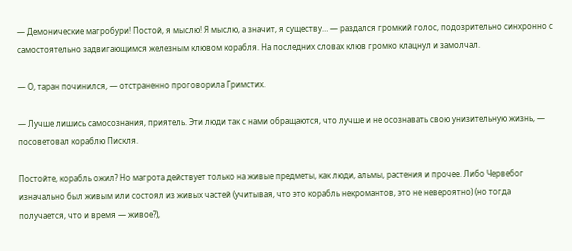— Демонические магробури! Постой, я мыслю! Я мыслю, а значит, я существу… — раздался громкий голос, подозрительно синхронно с самостоятельно задвигающимся железным клювом корабля. На последних словах клюв громко клацнул и замолчал.

— О, таран починился, — отстраненно проговорила Гримстих.

— Лучше лишись самосознания, приятель. Эти люди так с нами обращаются, что лучше и не осознавать свою унизительную жизнь, — посоветовал кораблю Пискля.

Постойте, корабль ожил? Но магрота действует только на живые предметы, как люди, альмы, растения и прочее. Либо Червебог изначально был живым или состоял из живых частей (учитывая, что это корабль некромантов, это не невероятно) (но тогда получается, что и время — живое?),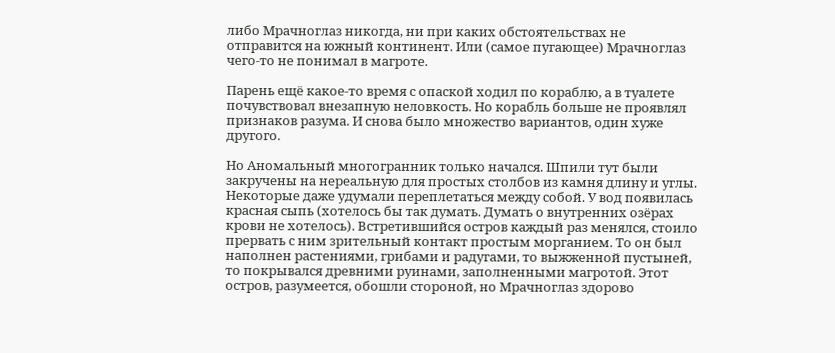либо Мрачноглаз никогда, ни при каких обстоятельствах не отправится на южный континент. Или (самое пугающее) Мрачноглаз чего-то не понимал в магроте.

Парень ещё какое-то время с опаской ходил по кораблю, а в туалете почувствовал внезапную неловкость. Но корабль больше не проявлял признаков разума. И снова было множество вариантов, один хуже другого.

Но Аномальный многогранник только начался. Шпили тут были закручены на нереальную для простых столбов из камня длину и углы. Некоторые даже удумали переплетаться между собой. У вод появилась красная сыпь (хотелось бы так думать. Думать о внутренних озёрах крови не хотелось). Встретившийся остров каждый раз менялся, стоило прервать с ним зрительный контакт простым морганием. То он был наполнен растениями, грибами и радугами, то выжженной пустыней, то покрывался древними руинами, заполненными магротой. Этот остров, разумеется, обошли стороной, но Мрачноглаз здорово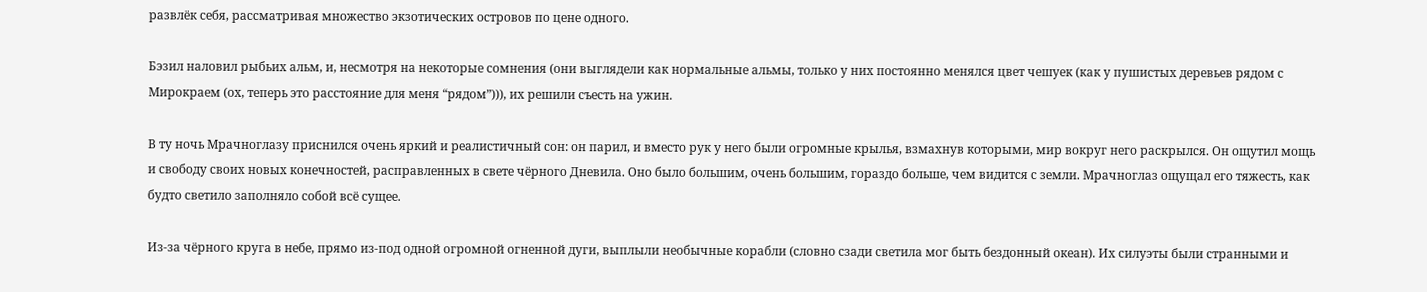развлёк себя, рассматривая множество экзотических островов по цене одного.

Бэзил наловил рыбьих альм, и, несмотря на некоторые сомнения (они выглядели как нормальные альмы, только у них постоянно менялся цвет чешуек (как у пушистых деревьев рядом с Мирокраем (ох, теперь это расстояние для меня “рядом”))), их решили съесть на ужин.

В ту ночь Мрачноглазу приснился очень яркий и реалистичный сон: он парил, и вместо рук у него были огромные крылья, взмахнув которыми, мир вокруг него раскрылся. Он ощутил мощь и свободу своих новых конечностей, расправленных в свете чёрного Дневила. Оно было большим, очень большим, гораздо больше, чем видится с земли. Мрачноглаз ощущал его тяжесть, как будто светило заполняло собой всё сущее.

Из-за чёрного круга в небе, прямо из-под одной огромной огненной дуги, выплыли необычные корабли (словно сзади светила мог быть бездонный океан). Их силуэты были странными и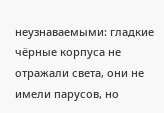неузнаваемыми: гладкие чёрные корпуса не отражали света, они не имели парусов, но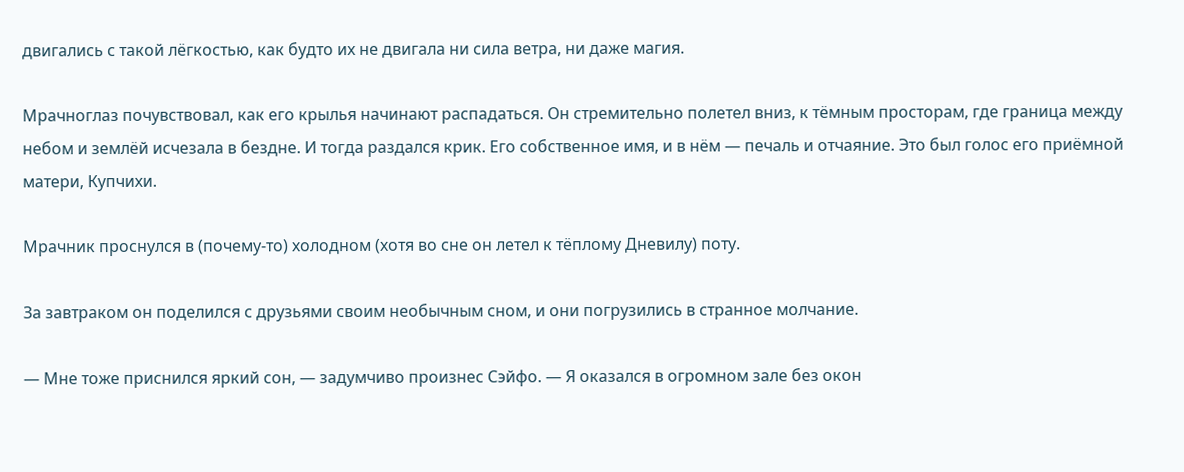двигались с такой лёгкостью, как будто их не двигала ни сила ветра, ни даже магия.

Мрачноглаз почувствовал, как его крылья начинают распадаться. Он стремительно полетел вниз, к тёмным просторам, где граница между небом и землёй исчезала в бездне. И тогда раздался крик. Его собственное имя, и в нём — печаль и отчаяние. Это был голос его приёмной матери, Купчихи.

Мрачник проснулся в (почему-то) холодном (хотя во сне он летел к тёплому Дневилу) поту.

За завтраком он поделился с друзьями своим необычным сном, и они погрузились в странное молчание.

— Мне тоже приснился яркий сон, — задумчиво произнес Сэйфо. — Я оказался в огромном зале без окон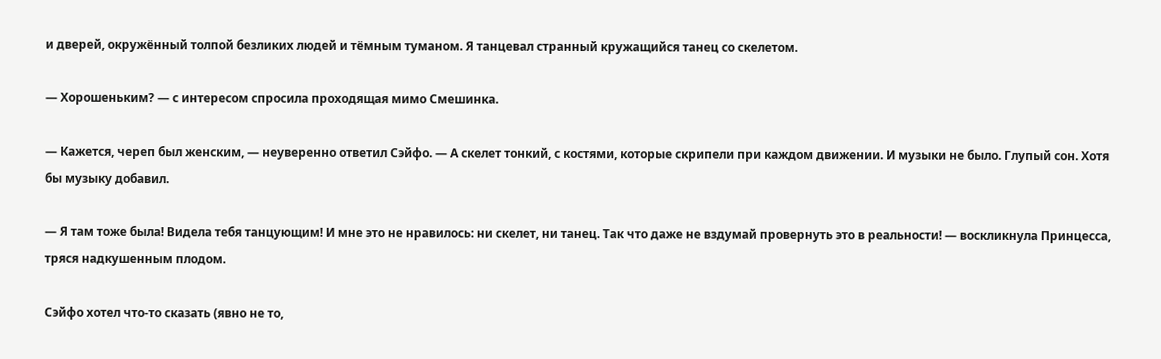и дверей, окружённый толпой безликих людей и тёмным туманом. Я танцевал странный кружащийся танец со скелетом.

— Хорошеньким? — с интересом спросила проходящая мимо Смешинка.

— Кажется, череп был женским, — неуверенно ответил Сэйфо. — А скелет тонкий, с костями, которые скрипели при каждом движении. И музыки не было. Глупый сон. Хотя бы музыку добавил.

— Я там тоже была! Видела тебя танцующим! И мне это не нравилось: ни скелет, ни танец. Так что даже не вздумай провернуть это в реальности! — воскликнула Принцесса, тряся надкушенным плодом.

Сэйфо хотел что-то сказать (явно не то,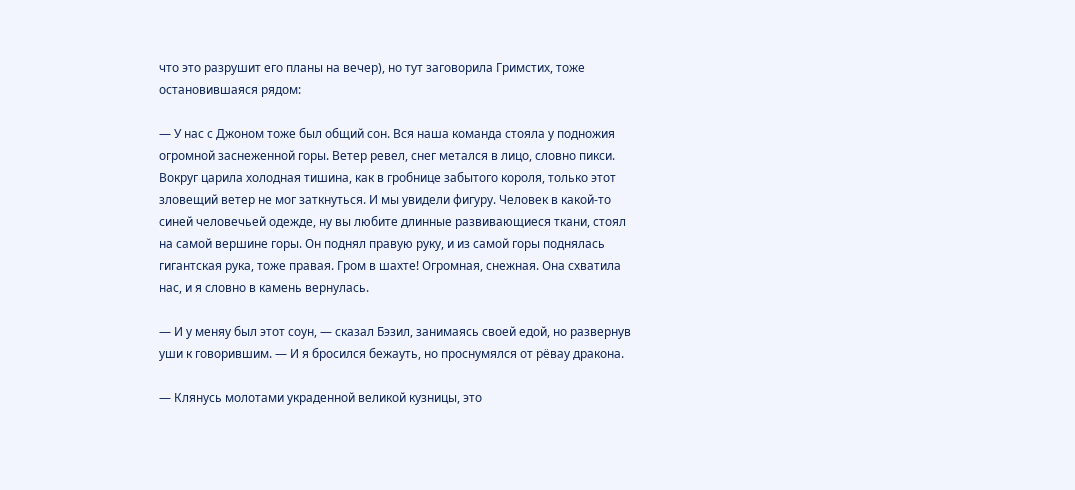что это разрушит его планы на вечер), но тут заговорила Гримстих, тоже остановившаяся рядом:

— У нас с Джоном тоже был общий сон. Вся наша команда стояла у подножия огромной заснеженной горы. Ветер ревел, снег метался в лицо, словно пикси. Вокруг царила холодная тишина, как в гробнице забытого короля, только этот зловещий ветер не мог заткнуться. И мы увидели фигуру. Человек в какой-то синей человечьей одежде, ну вы любите длинные развивающиеся ткани, стоял на самой вершине горы. Он поднял правую руку, и из самой горы поднялась гигантская рука, тоже правая. Гром в шахте! Огромная, снежная. Она схватила нас, и я словно в камень вернулась.

— И у меняу был этот соун, — сказал Бэзил, занимаясь своей едой, но развернув уши к говорившим. — И я бросился бежауть, но проснумялся от рёвау дракона.

— Клянусь молотами украденной великой кузницы, это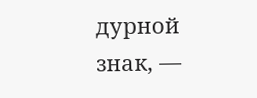дурной знак, —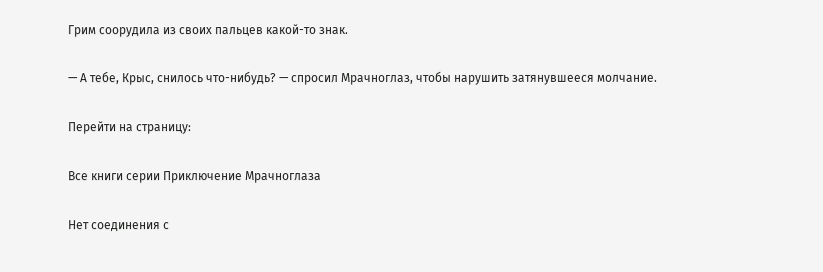Грим соорудила из своих пальцев какой-то знак.

— А тебе, Крыс, снилось что-нибудь? — спросил Мрачноглаз, чтобы нарушить затянувшееся молчание.

Перейти на страницу:

Все книги серии Приключение Мрачноглаза

Нет соединения с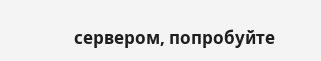сервером, попробуйте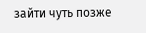зайти чуть позже